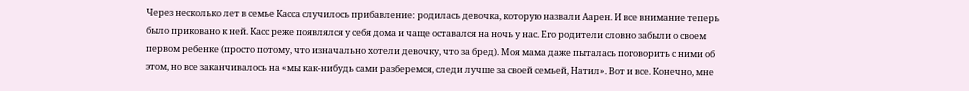Через несколько лет в семье Касса случилось прибавление: родилась девочка, которую назвали Аарен. И все внимание теперь было приковано к ней. Касс реже появлялся у себя дома и чаще оставался на ночь у нас. Его родители словно забыли о своем первом ребенке (просто потому, что изначально хотели девочку, что за бред). Моя мама даже пыталась поговорить с ними об этом, но все заканчивалось на «мы как-нибудь сами разберемся, следи лучше за своей семьей, Натил». Вот и все. Конечно, мне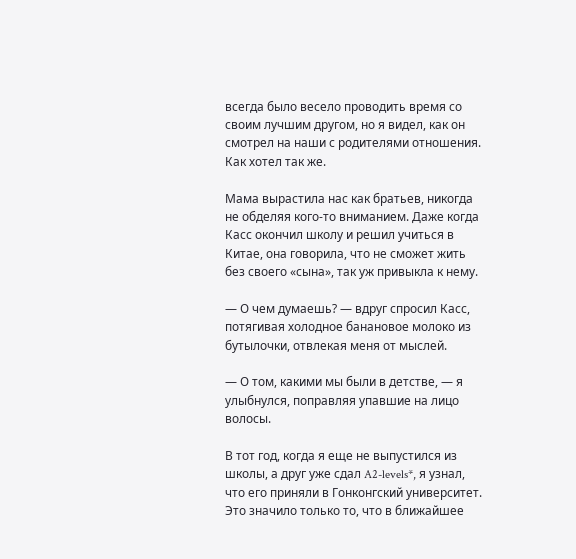всегда было весело проводить время со своим лучшим другом, но я видел, как он смотрел на наши с родителями отношения. Как хотел так же.

Мама вырастила нас как братьев, никогда не обделяя кого-то вниманием. Даже когда Касс окончил школу и решил учиться в Китае, она говорила, что не сможет жить без своего «сына», так уж привыкла к нему.

— О чем думаешь? — вдруг спросил Касс, потягивая холодное банановое молоко из бутылочки, отвлекая меня от мыслей.

— О том, какими мы были в детстве, — я улыбнулся, поправляя упавшие на лицо волосы.

В тот год, когда я еще не выпустился из школы, а друг уже сдал A2-levels*, я узнал, что его приняли в Гонконгский университет. Это значило только то, что в ближайшее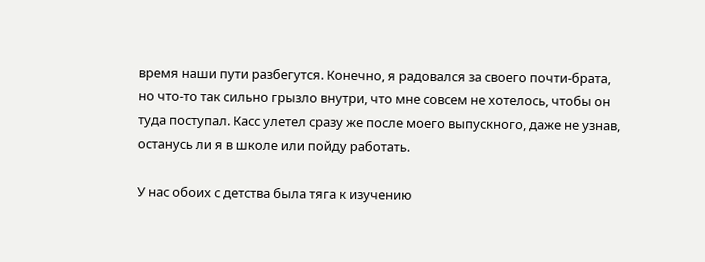время наши пути разбегутся. Конечно, я радовался за своего почти-брата, но что-то так сильно грызло внутри, что мне совсем не хотелось, чтобы он туда поступал. Касс улетел сразу же после моего выпускного, даже не узнав, останусь ли я в школе или пойду работать.

У нас обоих с детства была тяга к изучению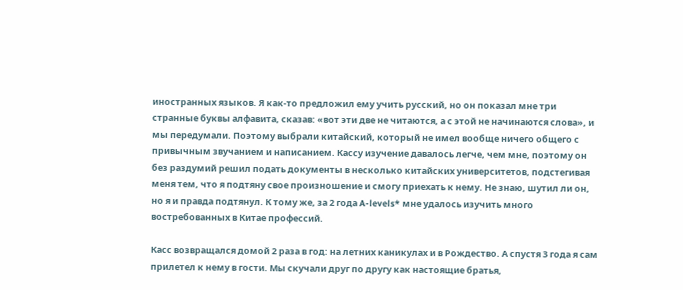иностранных языков. Я как-то предложил ему учить русский, но он показал мне три странные буквы алфавита, сказав: «вот эти две не читаются, а с этой не начинаются слова», и мы передумали. Поэтому выбрали китайский, который не имел вообще ничего общего с привычным звучанием и написанием. Кассу изучение давалось легче, чем мне, поэтому он без раздумий решил подать документы в несколько китайских университетов, подстегивая меня тем, что я подтяну свое произношение и смогу приехать к нему. Не знаю, шутил ли он, но я и правда подтянул. К тому же, за 2 года A-levels* мне удалось изучить много востребованных в Китае профессий.

Касс возвращался домой 2 раза в год: на летних каникулах и в Рождество. А спустя 3 года я сам прилетел к нему в гости. Мы скучали друг по другу как настоящие братья,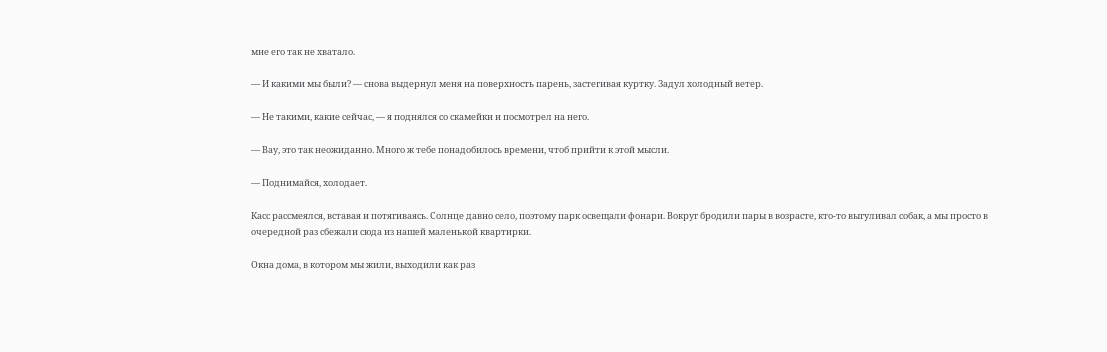мне его так не хватало.

— И какими мы были? — снова выдернул меня на поверхность парень, застегивая куртку. Задул холодный ветер.

— Не такими, какие сейчас, — я поднялся со скамейки и посмотрел на него.

— Вау, это так неожиданно. Много ж тебе понадобилось времени, чтоб прийти к этой мысли.

— Поднимайся, холодает.

Касс рассмеялся, вставая и потягиваясь. Солнце давно село, поэтому парк освещали фонари. Вокруг бродили пары в возрасте, кто-то выгуливал собак, а мы просто в очередной раз сбежали сюда из нашей маленькой квартирки.

Окна дома, в котором мы жили, выходили как раз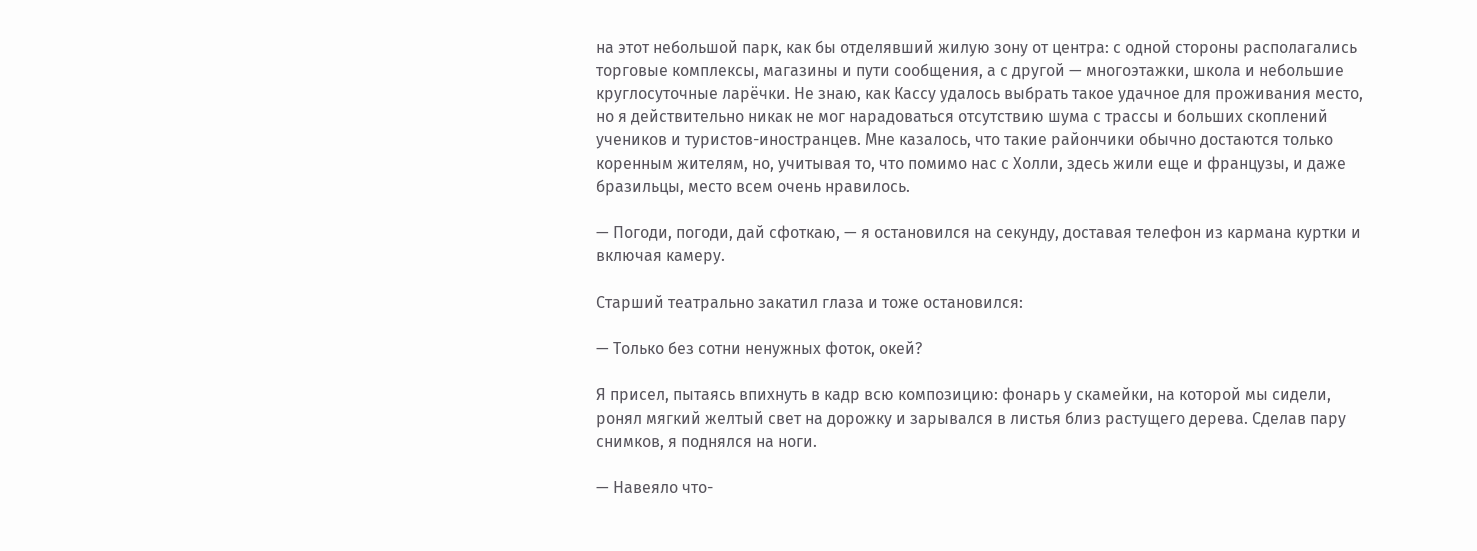на этот небольшой парк, как бы отделявший жилую зону от центра: с одной стороны располагались торговые комплексы, магазины и пути сообщения, а с другой — многоэтажки, школа и небольшие круглосуточные ларёчки. Не знаю, как Кассу удалось выбрать такое удачное для проживания место, но я действительно никак не мог нарадоваться отсутствию шума с трассы и больших скоплений учеников и туристов-иностранцев. Мне казалось, что такие райончики обычно достаются только коренным жителям, но, учитывая то, что помимо нас с Холли, здесь жили еще и французы, и даже бразильцы, место всем очень нравилось.

— Погоди, погоди, дай сфоткаю, — я остановился на секунду, доставая телефон из кармана куртки и включая камеру.

Старший театрально закатил глаза и тоже остановился:

— Только без сотни ненужных фоток, окей?

Я присел, пытаясь впихнуть в кадр всю композицию: фонарь у скамейки, на которой мы сидели, ронял мягкий желтый свет на дорожку и зарывался в листья близ растущего дерева. Сделав пару снимков, я поднялся на ноги.

— Навеяло что-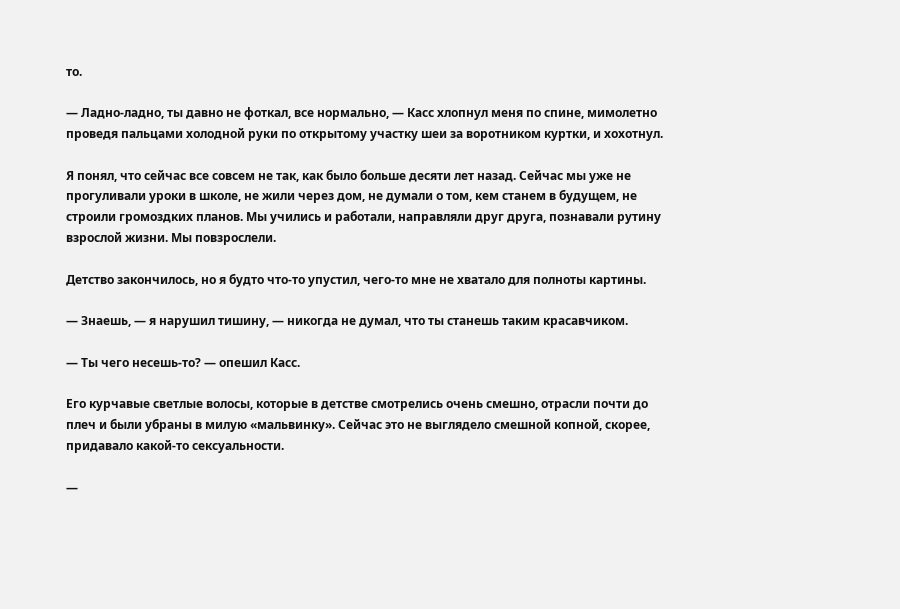то.

— Ладно-ладно, ты давно не фоткал, все нормально, — Касс хлопнул меня по спине, мимолетно проведя пальцами холодной руки по открытому участку шеи за воротником куртки, и хохотнул.

Я понял, что сейчас все совсем не так, как было больше десяти лет назад. Сейчас мы уже не прогуливали уроки в школе, не жили через дом, не думали о том, кем станем в будущем, не строили громоздких планов. Мы учились и работали, направляли друг друга, познавали рутину взрослой жизни. Мы повзрослели.

Детство закончилось, но я будто что-то упустил, чего-то мне не хватало для полноты картины.

— Знаешь, — я нарушил тишину, — никогда не думал, что ты станешь таким красавчиком.

— Ты чего несешь-то? — опешил Касс.

Его курчавые светлые волосы, которые в детстве смотрелись очень смешно, отрасли почти до плеч и были убраны в милую «мальвинку». Сейчас это не выглядело смешной копной, скорее, придавало какой-то сексуальности.

—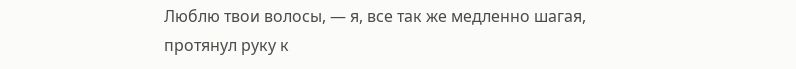Люблю твои волосы, — я, все так же медленно шагая, протянул руку к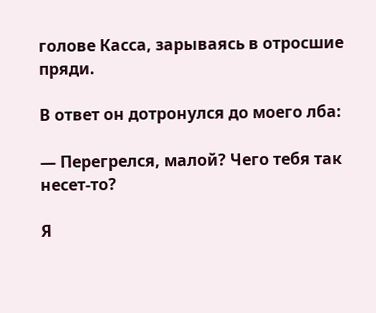голове Касса, зарываясь в отросшие пряди.

В ответ он дотронулся до моего лба:

— Перегрелся, малой? Чего тебя так несет-то?

Я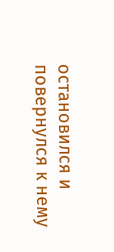остановился и повернулся к нему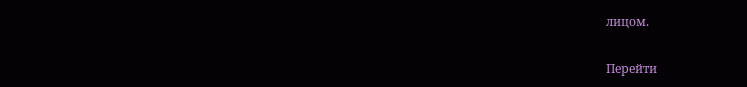лицом.

Перейти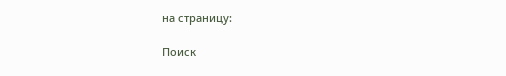на страницу:

Поиск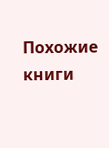Похожие книги